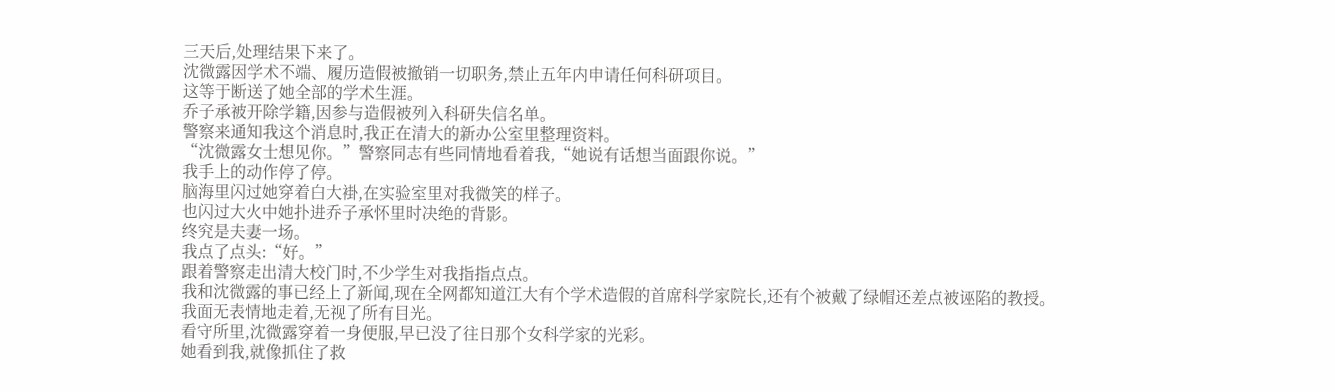三天后,处理结果下来了。
沈微露因学术不端、履历造假被撤销一切职务,禁止五年内申请任何科研项目。
这等于断送了她全部的学术生涯。
乔子承被开除学籍,因参与造假被列入科研失信名单。
警察来通知我这个消息时,我正在清大的新办公室里整理资料。
“沈微露女士想见你。”警察同志有些同情地看着我,“她说有话想当面跟你说。”
我手上的动作停了停。
脑海里闪过她穿着白大褂,在实验室里对我微笑的样子。
也闪过大火中她扑进乔子承怀里时决绝的背影。
终究是夫妻一场。
我点了点头:“好。”
跟着警察走出清大校门时,不少学生对我指指点点。
我和沈微露的事已经上了新闻,现在全网都知道江大有个学术造假的首席科学家院长,还有个被戴了绿帽还差点被诬陷的教授。
我面无表情地走着,无视了所有目光。
看守所里,沈微露穿着一身便服,早已没了往日那个女科学家的光彩。
她看到我,就像抓住了救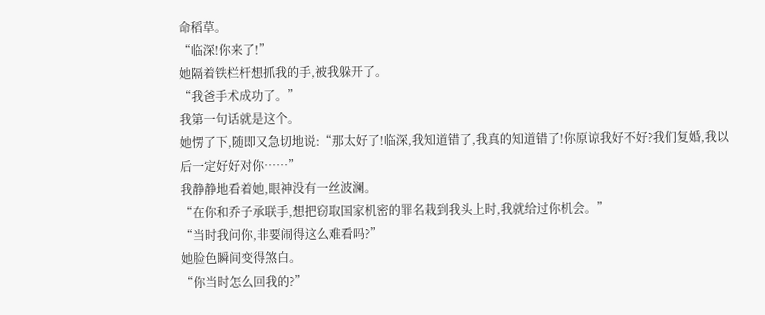命稻草。
“临深!你来了!”
她隔着铁栏杆想抓我的手,被我躲开了。
“我爸手术成功了。”
我第一句话就是这个。
她愣了下,随即又急切地说:“那太好了!临深,我知道错了,我真的知道错了!你原谅我好不好?我们复婚,我以后一定好好对你……”
我静静地看着她,眼神没有一丝波澜。
“在你和乔子承联手,想把窃取国家机密的罪名栽到我头上时,我就给过你机会。”
“当时我问你,非要闹得这么难看吗?”
她脸色瞬间变得煞白。
“你当时怎么回我的?”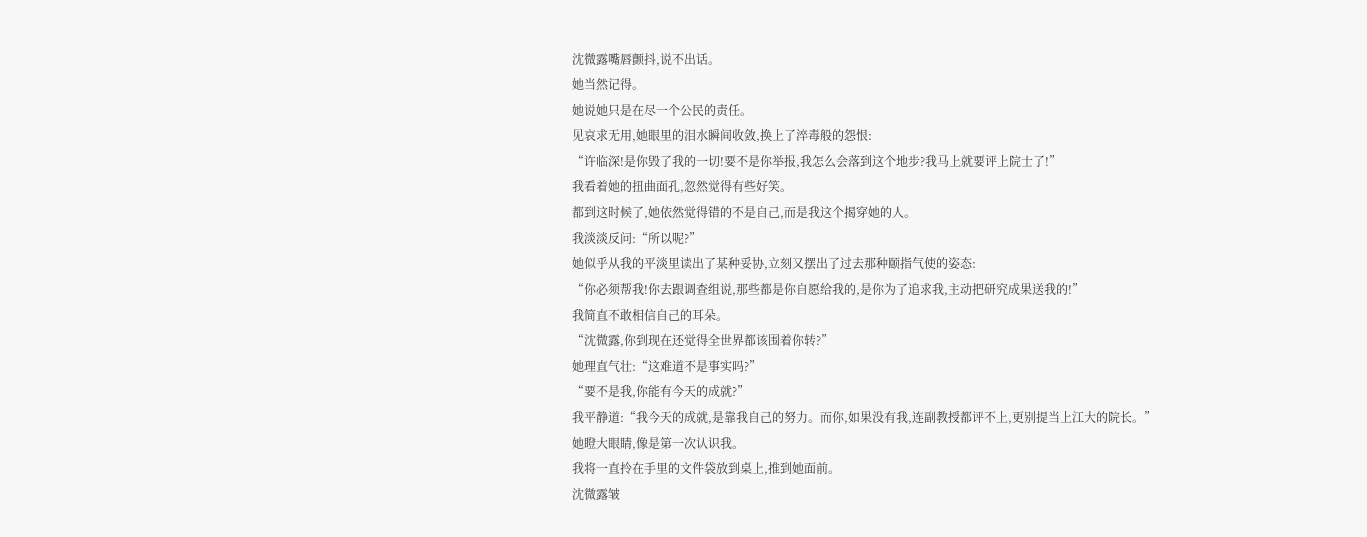沈微露嘴唇颤抖,说不出话。
她当然记得。
她说她只是在尽一个公民的责任。
见哀求无用,她眼里的泪水瞬间收敛,换上了淬毒般的怨恨:
“许临深!是你毁了我的一切!要不是你举报,我怎么会落到这个地步?我马上就要评上院士了!”
我看着她的扭曲面孔,忽然觉得有些好笑。
都到这时候了,她依然觉得错的不是自己,而是我这个揭穿她的人。
我淡淡反问:“所以呢?”
她似乎从我的平淡里读出了某种妥协,立刻又摆出了过去那种颐指气使的姿态:
“你必须帮我!你去跟调查组说,那些都是你自愿给我的,是你为了追求我,主动把研究成果送我的!”
我简直不敢相信自己的耳朵。
“沈微露,你到现在还觉得全世界都该围着你转?”
她理直气壮:“这难道不是事实吗?”
“要不是我,你能有今天的成就?”
我平静道:“我今天的成就,是靠我自己的努力。而你,如果没有我,连副教授都评不上,更别提当上江大的院长。”
她瞪大眼睛,像是第一次认识我。
我将一直拎在手里的文件袋放到桌上,推到她面前。
沈微露皱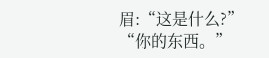眉:“这是什么?”
“你的东西。”